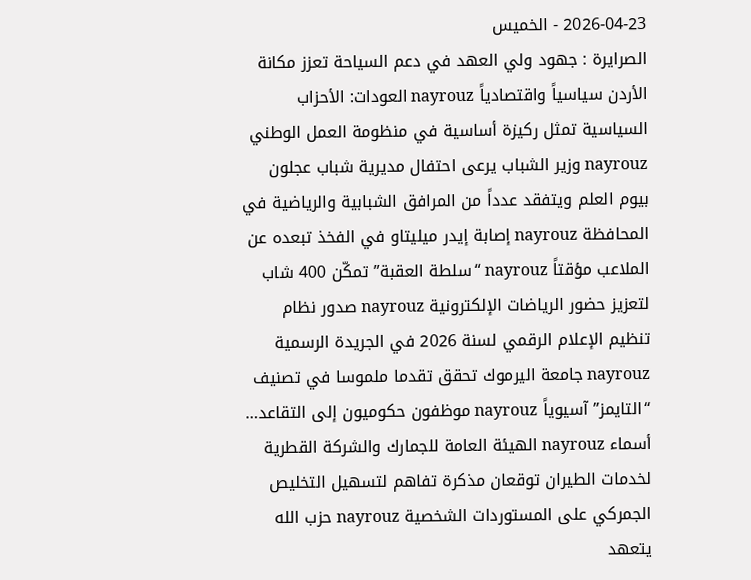2026-04-23 - الخميس
الصرايرة : جهود ولي العهد في دعم السياحة تعزز مكانة الأردن سياسياً واقتصادياً nayrouz العودات: الأحزاب السياسية تمثل ركيزة أساسية في منظومة العمل الوطني nayrouz وزير الشباب يرعى احتفال مديرية شباب عجلون بيوم العلم ويتفقد عدداً من المرافق الشبابية والرياضية في المحافظة nayrouz إصابة إيدر ميليتاو في الفخذ تبعده عن الملاعب مؤقتاً nayrouz “سلطة العقبة” تمكّن 400 شاب لتعزيز حضور الرياضات الإلكترونية nayrouz صدور نظام تنظيم الإعلام الرقمي لسنة 2026 في الجريدة الرسمية nayrouz جامعة اليرموك تحقق تقدما ملموسا في تصنيف “التايمز” آسيوياً nayrouz موظفون حكوميون إلى التقاعد… أسماء nayrouz الهيئة العامة للجمارك والشركة القطرية لخدمات الطيران توقعان مذكرة تفاهم لتسهيل التخليص الجمركي على المستوردات الشخصية nayrouz حزب الله يتعهد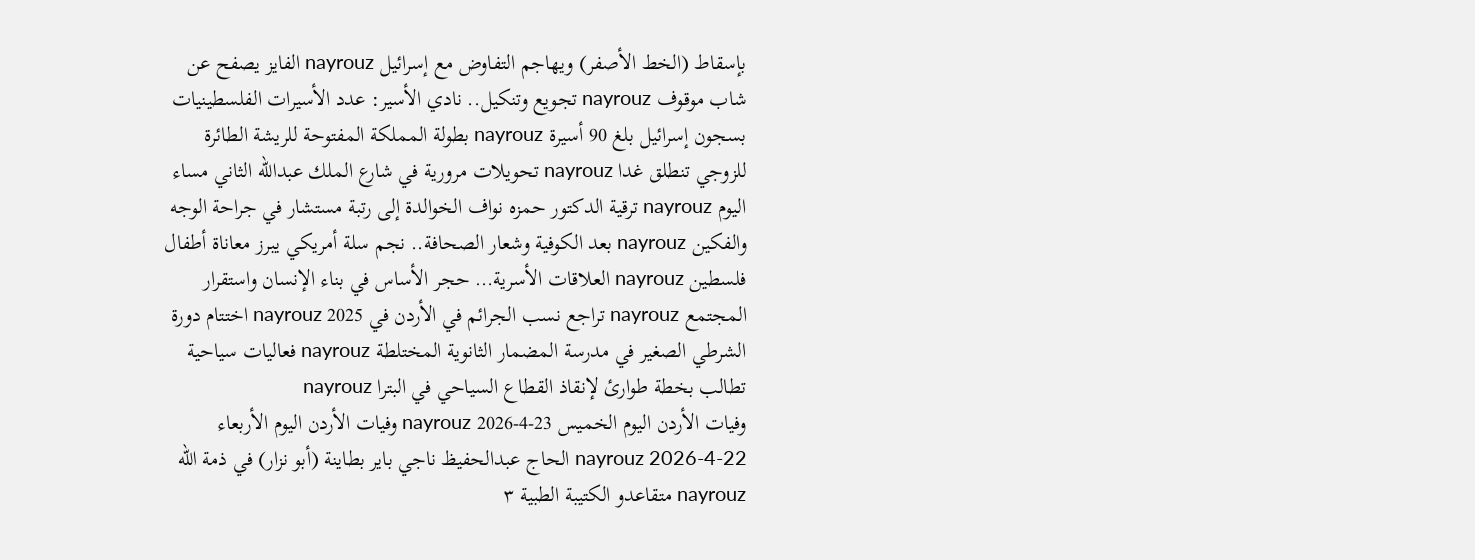بإسقاط (الخط الأصفر) ويهاجم التفاوض مع إسرائيل nayrouz الفايز يصفح عن شاب موقوف nayrouz تجويع وتنكيل.. نادي الأسير: عدد الأسيرات الفلسطينيات بسجون إسرائيل بلغ 90 أسيرة nayrouz بطولة المملكة المفتوحة للريشة الطائرة للزوجي تنطلق غدا nayrouz تحويلات مرورية في شارع الملك عبدالله الثاني مساء اليوم nayrouz ترقية الدكتور حمزه نواف الخوالدة إلى رتبة مستشار في جراحة الوجه والفكين nayrouz بعد الكوفية وشعار الصحافة.. نجم سلة أمريكي يبرز معاناة أطفال فلسطين nayrouz العلاقات الأسرية… حجر الأساس في بناء الإنسان واستقرار المجتمع nayrouz تراجع نسب الجرائم في الأردن في 2025 nayrouz اختتام دورة الشرطي الصغير في مدرسة المضمار الثانوية المختلطة nayrouz فعاليات سياحية تطالب بخطة طوارئ لإنقاذ القطاع السياحي في البترا nayrouz
وفيات الأردن اليوم الخميس 23-4-2026 nayrouz وفيات الأردن اليوم الأربعاء 22-4-2026 nayrouz الحاج عبدالحفيظ ناجي باير بطاينة (أبو نزار) في ذمة الله nayrouz متقاعدو الكتيبة الطبية ٣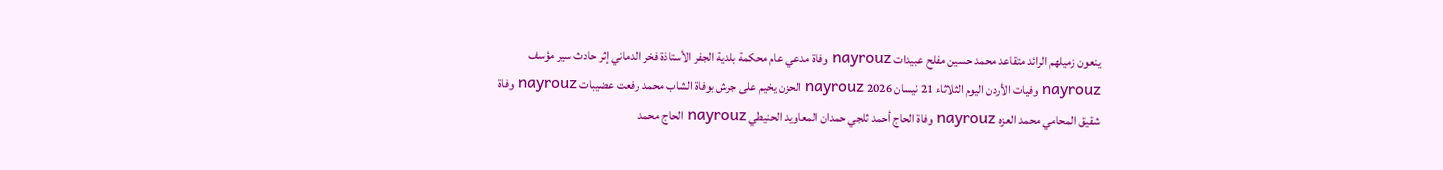ينعون زميلهم الرائد متقاعد محمد حسين مفلح عبيدات nayrouz وفاة مدعي عام محكمة بلدية الجفر الأستاذة فخر الدماني إثر حادث سير مؤسف nayrouz وفيات الأردن اليوم الثلاثاء 21 نيسان 2026 nayrouz الحزن يخيم على جرش بوفاة الشاب محمد رفعت عضيبات nayrouz وفاة شقيق المحامي محمد العزه nayrouz وفاة الحاج أحمد ثلجي حمدان المعاويد الحنيطي nayrouz الحاج محمد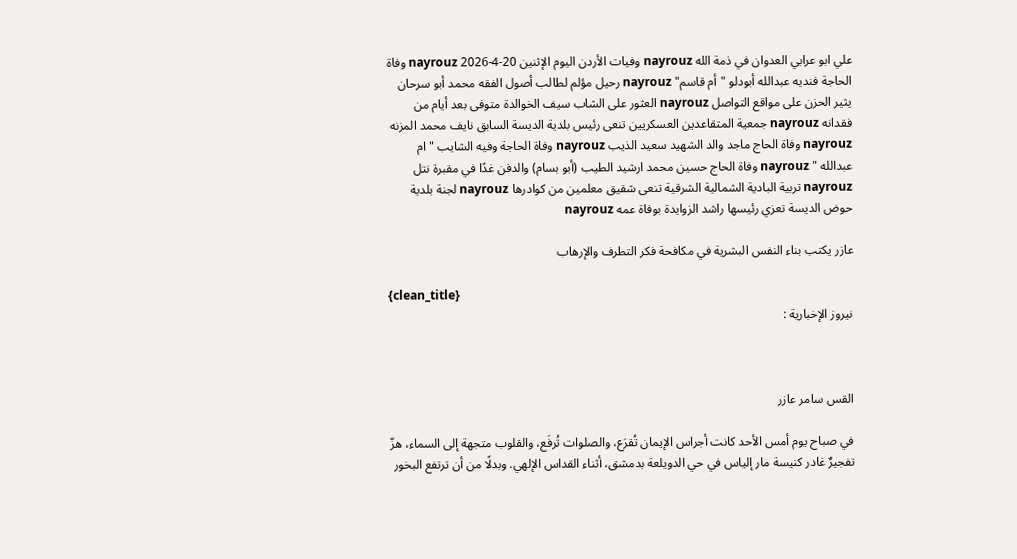علي ابو عرابي العدوان في ذمة الله nayrouz وفيات الأردن اليوم الإثنين 20-4-2026 nayrouz وفاة الحاجة فنديه عبدالله أبودلو "أم قاسم" nayrouz رحيل مؤلم لطالب أصول الفقه محمد أبو سرحان يثير الحزن على مواقع التواصل nayrouz العثور على الشاب سيف الخوالدة متوفى بعد أيام من فقدانه nayrouz جمعية المتقاعدين العسكريين تنعى رئيس بلدية الديسة السابق نايف محمد المزنه nayrouz وفاة الحاج ماجد والد الشهيد سعيد الذيب nayrouz وفاة الحاجة وفيه الشايب "ام عبدالله " nayrouz وفاة الحاج حسين محمد ارشيد الطيب (أبو بسام) والدفن غدًا في مقبرة نتل nayrouz تربية البادية الشمالية الشرقية تنعى شقيق معلمين من كوادرها nayrouz لجنة بلدية حوض الديسة تعزي رئيسها راشد الزوايدة بوفاة عمه nayrouz

عازر يكتب بناء النفس البشرية في مكافحة فكر التطرف والإرهاب

{clean_title}
نيروز الإخبارية :



القس سامر عازر

في صباح يوم أمس الأحد كانت أجراس الإيمان تُقرَع، والصلوات تُرفَع، والقلوب متجهة إلى السماء، هزّ تفجيرٌ غادر كنيسة مار إلياس في حي الدويلعة بدمشق، أثناء القداس الإلهي. وبدلًا من أن ترتفع البخور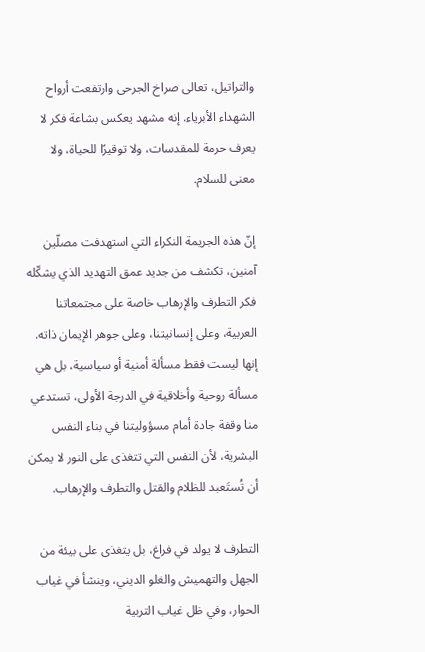والتراتيل، تعالى صراخ الجرحى وارتفعت أرواح الشهداء الأبرياء. إنه مشهد يعكس بشاعة فكر لا يعرف حرمة للمقدسات، ولا توقيرًا للحياة، ولا معنى للسلام.

إنّ هذه الجريمة النكراء التي استهدفت مصلّين آمنين، تكشف من جديد عمق التهديد الذي يشكّله فكر التطرف والإرهاب خاصة على مجتمعاتنا العربية، وعلى إنسانيتنا، وعلى جوهر الإيمان ذاته. إنها ليست فقط مسألة أمنية أو سياسية، بل هي مسألة روحية وأخلاقية في الدرجة الأولى، تستدعي منا وقفة جادة أمام مسؤوليتنا في بناء النفس البشرية، لأن النفس التي تتغذى على النور لا يمكن أن تُستَعبد للظلام والقتل والتطرف والإرهاب.

التطرف لا يولد في فراغ، بل يتغذى على بيئة من الجهل والتهميش والغلو الديني، وينشأ في غياب الحوار، وفي ظل غياب التربية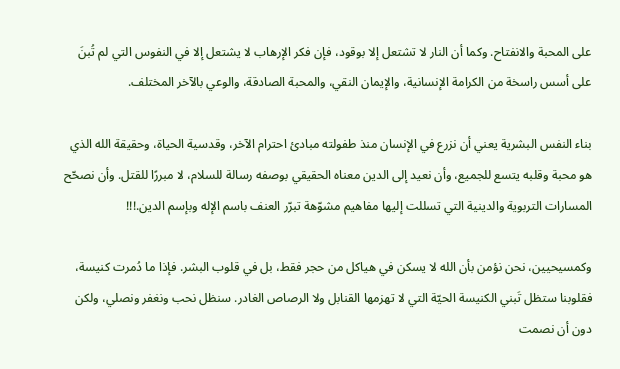على المحبة والانفتاح. وكما أن النار لا تشتعل إلا بوقود، فإن فكر الإرهاب لا يشتعل إلا في النفوس التي لم تُبنَ على أسس راسخة من الكرامة الإنسانية، والإيمان النقي، والمحبة الصادقة، والوعي بالآخر المختلف.

بناء النفس البشرية يعني أن نزرع في الإنسان منذ طفولته مبادئ احترام الآخر، وقدسية الحياة، وحقيقة الله الذي هو محبة وقلبه يتسع للجميع، وأن نعيد إلى الدين معناه الحقيقي بوصفه رسالة للسلام، لا مبررًا للقتل. وأن نصحّح المسارات التربوية والدينية التي تسللت إليها مفاهيم مشوّهة تبرّر العنف باسم الإله وبإسم الدين.!!!

وكمسيحيين، نحن نؤمن بأن الله لا يسكن في هياكل من حجر فقط، بل في قلوب البشر. فإذا ما دُمرت كنيسة، فقلوبنا ستظل تَبني الكنيسة الحيّة التي لا تهزمها القنابل ولا الرصاص الغادر. سنظل نحب ونغفر ونصلي، ولكن دون أن نصمت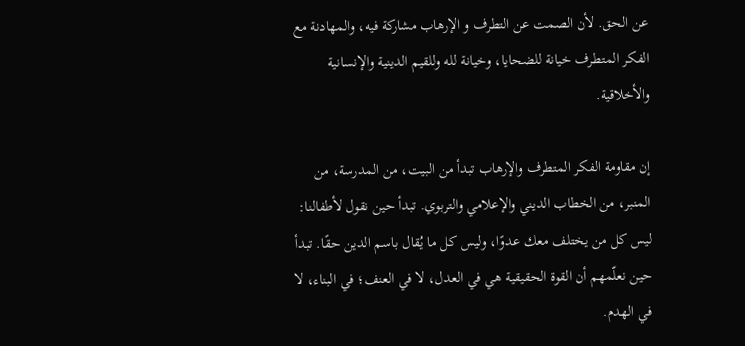عن الحق. لأن الصمت عن التطرف و الإرهاب مشاركة فيه، والمهادنة مع الفكر المتطرف خيانة للضحايا، وخيانة لله وللقيم الدينية والإنسانية والأخلاقية.

إن مقاومة الفكر المتطرف والإرهاب تبدأ من البيت، من المدرسة، من المنبر، من الخطاب الديني والإعلامي والتربوي. تبدأ حين نقول لأطفالنا: ليس كل من يختلف معك عدوًا، وليس كل ما يُقال باسم الدين حقًا. تبدأ حين نعلّمهم أن القوة الحقيقية هي في العدل، لا في العنف؛ في البناء، لا في الهدم.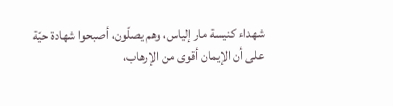شهداء كنيسة مار إلياس، وهم يصلّون، أصبحوا شهادة حيّة على أن الإيمان أقوى من الإرهاب،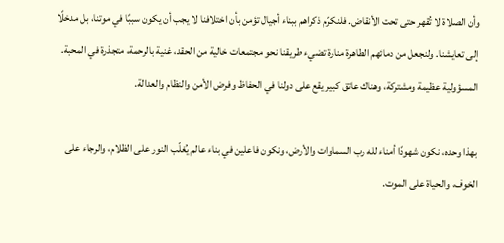وأن الصلاة لا تُقهر حتى تحت الأنقاض. فلنكرّم ذكراهم ببناء أجيال تؤمن بأن اختلافنا لا يجب أن يكون سببًا في موتنا، بل مدخلًا إلى تعايشنا. ولنجعل من دمائهم الطاهرة منارة تضيء طريقنا نحو مجتمعات خالية من الحقد، غنية بالرحمة، متجذرة في المحبة. المسؤولية عظيمة ومشتركة، وهناك عاتق كبير يقع على دولنا في الحفاظ وفرض الأمن والنظام والعدالة.

بهذا وحده، نكون شهودًا أمناء لله رب السماوات والأرض، ونكون فاعلين في بناء عالم يُغلّب النور على الظلام، والرجاء على الخوف، والحياة على الموت.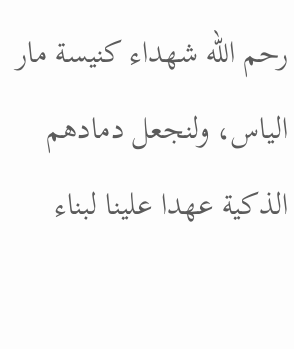رحم الله شهداء كنيسة مار الياس، ولنجعل دمادهم الذكية عهدا علينا لبناء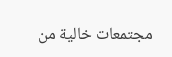مجتمعات خالية من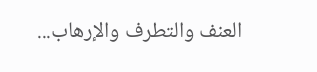العنف والتطرف والإرهاب...